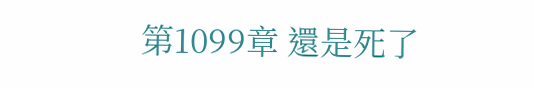第1099章 還是死了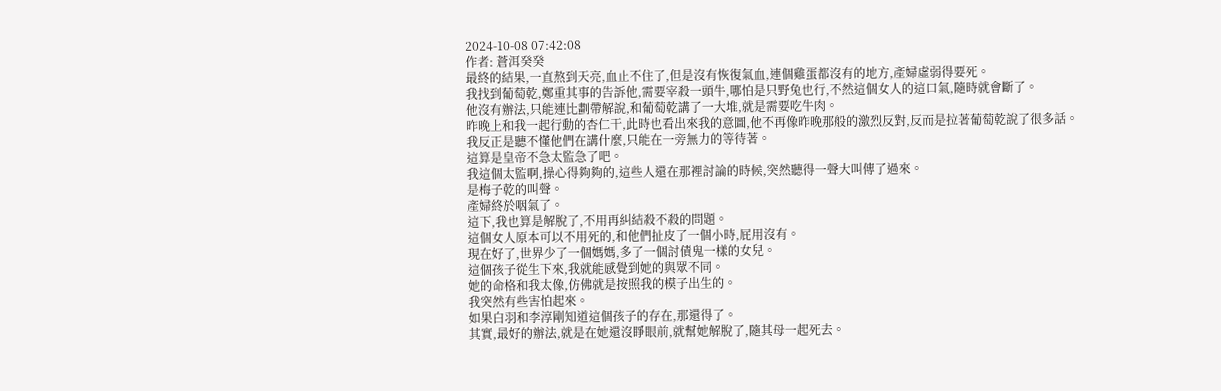2024-10-08 07:42:08
作者: 蒼洱癸癸
最終的結果,一直熬到天亮,血止不住了,但是沒有恢復氣血,連個雞蛋都沒有的地方,產婦虛弱得要死。
我找到葡萄乾,鄭重其事的告訴他,需要宰殺一頭牛,哪怕是只野兔也行,不然這個女人的這口氣,隨時就會斷了。
他沒有辦法,只能連比劃帶解說,和葡萄乾講了一大堆,就是需要吃牛肉。
昨晚上和我一起行動的杏仁干,此時也看出來我的意圖,他不再像昨晚那般的激烈反對,反而是拉著葡萄乾說了很多話。
我反正是聽不懂他們在講什麼,只能在一旁無力的等待著。
這算是皇帝不急太監急了吧。
我這個太監啊,操心得夠夠的,這些人還在那裡討論的時候,突然聽得一聲大叫傳了過來。
是梅子乾的叫聲。
產婦終於咽氣了。
這下,我也算是解脫了,不用再糾結殺不殺的問題。
這個女人原本可以不用死的,和他們扯皮了一個小時,屁用沒有。
現在好了,世界少了一個媽媽,多了一個討債鬼一樣的女兒。
這個孩子從生下來,我就能感覺到她的與眾不同。
她的命格和我太像,仿佛就是按照我的模子出生的。
我突然有些害怕起來。
如果白羽和李淳剛知道這個孩子的存在,那還得了。
其實,最好的辦法,就是在她還沒睜眼前,就幫她解脫了,隨其母一起死去。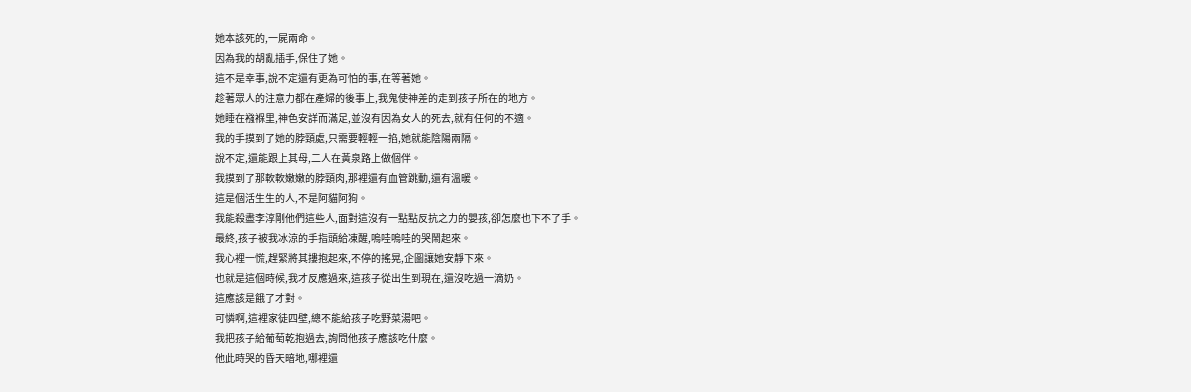她本該死的,一屍兩命。
因為我的胡亂插手,保住了她。
這不是幸事,說不定還有更為可怕的事,在等著她。
趁著眾人的注意力都在產婦的後事上,我鬼使神差的走到孩子所在的地方。
她睡在襁褓里,神色安詳而滿足,並沒有因為女人的死去,就有任何的不適。
我的手摸到了她的脖頸處,只需要輕輕一掐,她就能陰陽兩隔。
說不定,還能跟上其母,二人在黃泉路上做個伴。
我摸到了那軟軟嫩嫩的脖頸肉,那裡還有血管跳動,還有溫暖。
這是個活生生的人,不是阿貓阿狗。
我能殺盡李淳剛他們這些人,面對這沒有一點點反抗之力的嬰孩,卻怎麼也下不了手。
最終,孩子被我冰涼的手指頭給凍醒,嗚哇嗚哇的哭鬧起來。
我心裡一慌,趕緊將其摟抱起來,不停的搖晃,企圖讓她安靜下來。
也就是這個時候,我才反應過來,這孩子從出生到現在,還沒吃過一滴奶。
這應該是餓了才對。
可憐啊,這裡家徒四壁,總不能給孩子吃野菜湯吧。
我把孩子給葡萄乾抱過去,詢問他孩子應該吃什麼。
他此時哭的昏天暗地,哪裡還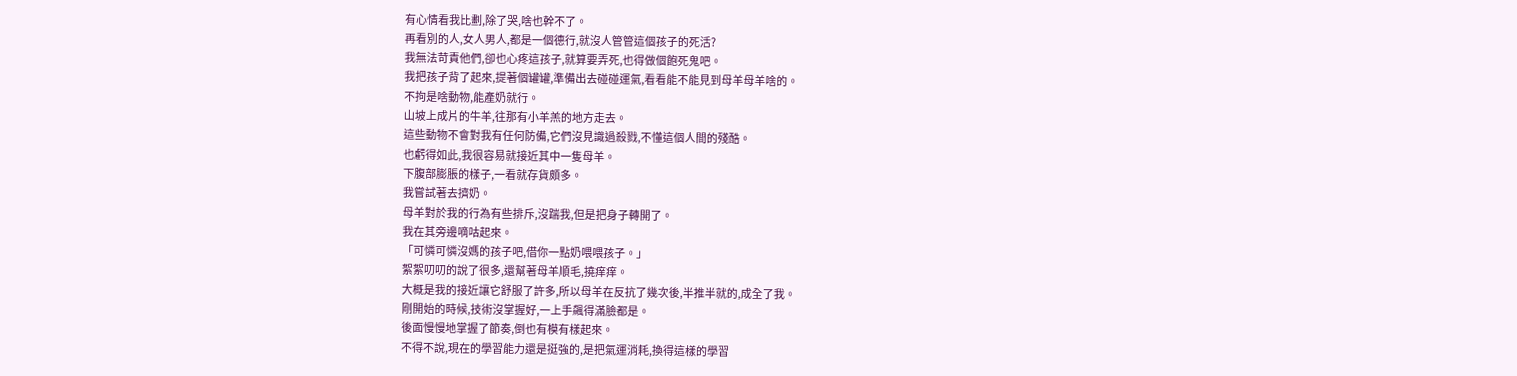有心情看我比劃,除了哭,啥也幹不了。
再看別的人,女人男人,都是一個德行,就沒人管管這個孩子的死活?
我無法苛責他們,卻也心疼這孩子,就算要弄死,也得做個飽死鬼吧。
我把孩子背了起來,提著個罐罐,準備出去碰碰運氣,看看能不能見到母羊母羊啥的。
不拘是啥動物,能產奶就行。
山坡上成片的牛羊,往那有小羊羔的地方走去。
這些動物不會對我有任何防備,它們沒見識過殺戮,不懂這個人間的殘酷。
也虧得如此,我很容易就接近其中一隻母羊。
下腹部膨脹的樣子,一看就存貨頗多。
我嘗試著去擠奶。
母羊對於我的行為有些排斥,沒踹我,但是把身子轉開了。
我在其旁邊嘀咕起來。
「可憐可憐沒媽的孩子吧,借你一點奶喂喂孩子。」
絮絮叨叨的說了很多,還幫著母羊順毛,撓痒痒。
大概是我的接近讓它舒服了許多,所以母羊在反抗了幾次後,半推半就的,成全了我。
剛開始的時候,技術沒掌握好,一上手飆得滿臉都是。
後面慢慢地掌握了節奏,倒也有模有樣起來。
不得不說,現在的學習能力還是挺強的,是把氣運消耗,換得這樣的學習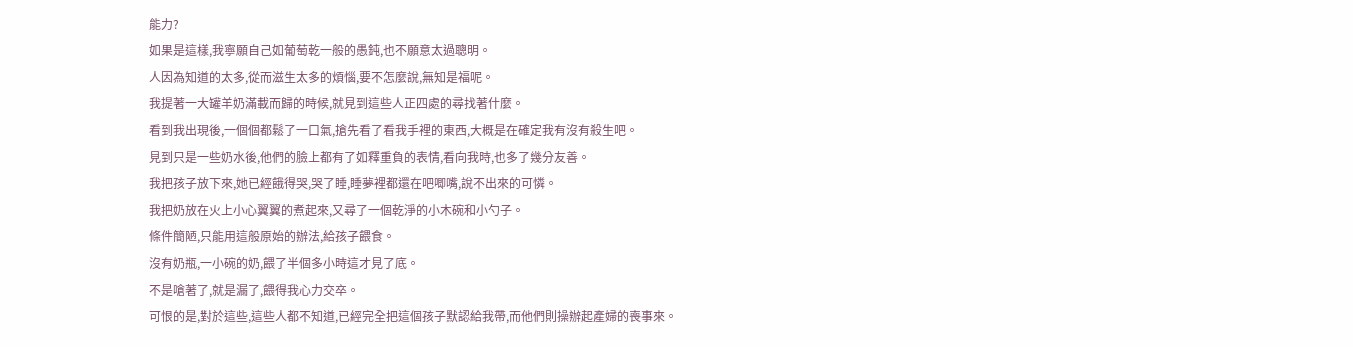能力?
如果是這樣,我寧願自己如葡萄乾一般的愚鈍,也不願意太過聰明。
人因為知道的太多,從而滋生太多的煩惱,要不怎麼說,無知是福呢。
我提著一大罐羊奶滿載而歸的時候,就見到這些人正四處的尋找著什麼。
看到我出現後,一個個都鬆了一口氣,搶先看了看我手裡的東西,大概是在確定我有沒有殺生吧。
見到只是一些奶水後,他們的臉上都有了如釋重負的表情,看向我時,也多了幾分友善。
我把孩子放下來,她已經餓得哭,哭了睡,睡夢裡都還在吧唧嘴,說不出來的可憐。
我把奶放在火上小心翼翼的煮起來,又尋了一個乾淨的小木碗和小勺子。
條件簡陋,只能用這般原始的辦法,給孩子餵食。
沒有奶瓶,一小碗的奶,餵了半個多小時這才見了底。
不是嗆著了,就是漏了,餵得我心力交卒。
可恨的是,對於這些,這些人都不知道,已經完全把這個孩子默認給我帶,而他們則操辦起產婦的喪事來。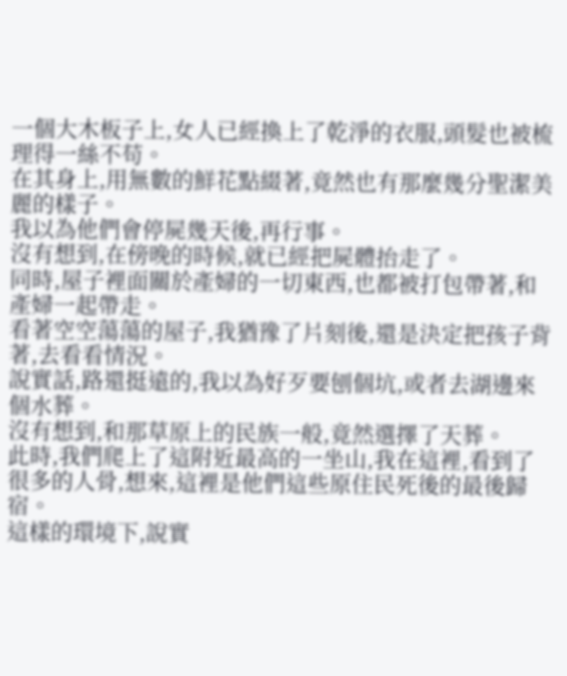一個大木板子上,女人已經換上了乾淨的衣服,頭髮也被梳理得一絲不苟。
在其身上,用無數的鮮花點綴著,竟然也有那麼幾分聖潔美麗的樣子。
我以為他們會停屍幾天後,再行事。
沒有想到,在傍晚的時候,就已經把屍體抬走了。
同時,屋子裡面關於產婦的一切東西,也都被打包帶著,和產婦一起帶走。
看著空空蕩蕩的屋子,我猶豫了片刻後,還是決定把孩子背著,去看看情況。
說實話,路還挺遠的,我以為好歹要刨個坑,或者去湖邊來個水葬。
沒有想到,和那草原上的民族一般,竟然選擇了天葬。
此時,我們爬上了這附近最高的一坐山,我在這裡,看到了很多的人骨,想來,這裡是他們這些原住民死後的最後歸宿。
這樣的環境下,說實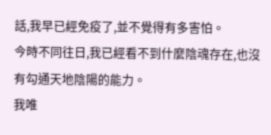話,我早已經免疫了,並不覺得有多害怕。
今時不同往日,我已經看不到什麼陰魂存在,也沒有勾通天地陰陽的能力。
我唯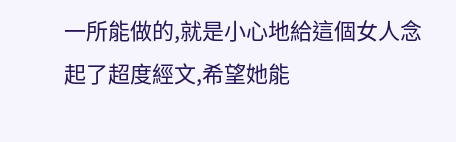一所能做的,就是小心地給這個女人念起了超度經文,希望她能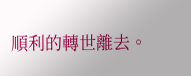順利的轉世離去。